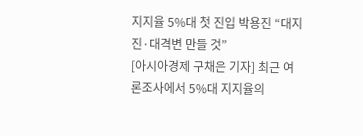지지율 5%대 첫 진입 박용진 “대지진·대격변 만들 것”
[아시아경제 구채은 기자] 최근 여론조사에서 5%대 지지율의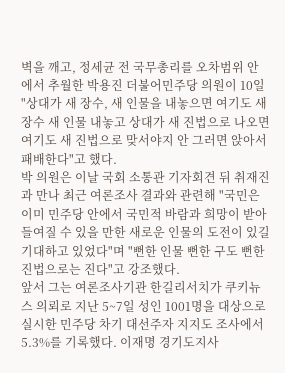벽을 깨고, 정세균 전 국무총리를 오차범위 안에서 추월한 박용진 더불어민주당 의원이 10일 "상대가 새 장수, 새 인물을 내놓으면 여기도 새 장수 새 인물 내놓고 상대가 새 진법으로 나오면 여기도 새 진법으로 맞서야지 안 그러면 앉아서 패배한다"고 했다.
박 의원은 이날 국회 소통관 기자회견 뒤 취재진과 만나 최근 여론조사 결과와 관련해 "국민은 이미 민주당 안에서 국민적 바람과 희망이 받아들여질 수 있을 만한 새로운 인물의 도전이 있길 기대하고 있었다"며 "뻔한 인물 뻔한 구도 뻔한 진법으로는 진다"고 강조했다.
앞서 그는 여론조사기관 한길리서치가 쿠키뉴스 의뢰로 지난 5~7일 성인 1001명을 대상으로 실시한 민주당 차기 대선주자 지지도 조사에서 5.3%를 기록했다. 이재명 경기도지사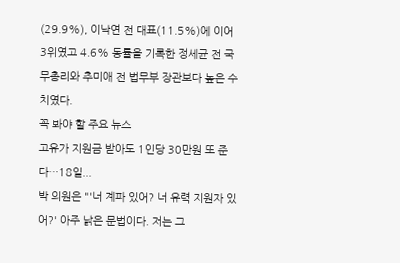(29.9%), 이낙연 전 대표(11.5%)에 이어 3위였고 4.6% 동률을 기록한 정세균 전 국무총리와 추미애 전 법무부 장관보다 높은 수치였다.
꼭 봐야 할 주요 뉴스
고유가 지원금 받아도 1인당 30만원 또 준다…18일...
박 의원은 "'너 계파 있어? 너 유력 지원자 있어?' 아주 낡은 문법이다. 저는 그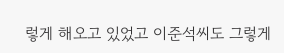렇게 해오고 있었고 이준석씨도 그렇게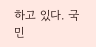하고 있다. 국민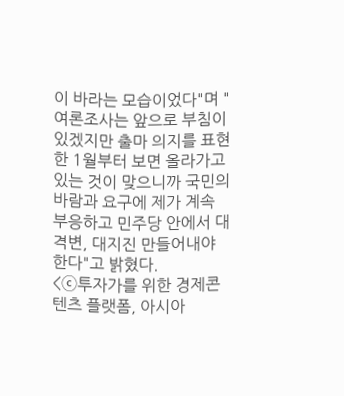이 바라는 모습이었다"며 "여론조사는 앞으로 부침이 있겠지만 출마 의지를 표현한 1월부터 보면 올라가고 있는 것이 맞으니까 국민의 바람과 요구에 제가 계속 부응하고 민주당 안에서 대격변, 대지진 만들어내야 한다"고 밝혔다.
<ⓒ투자가를 위한 경제콘텐츠 플랫폼, 아시아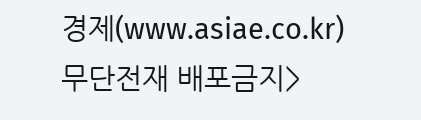경제(www.asiae.co.kr) 무단전재 배포금지>